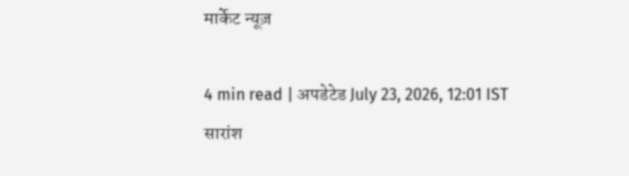मार्केट न्यूज़

4 min read | अपडेटेड July 23, 2026, 12:01 IST
सारांश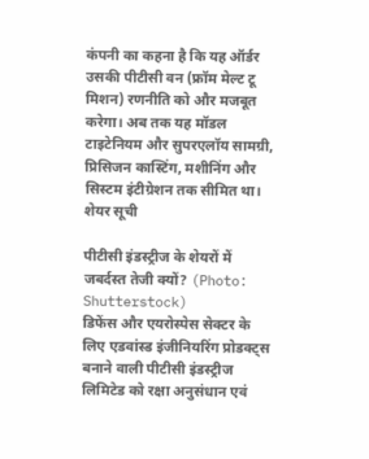कंपनी का कहना है कि यह ऑर्डर उसकी पीटीसी वन (फ्रॉम मेल्ट टू मिशन) रणनीति को और मजबूत करेगा। अब तक यह मॉडल टाइटेनियम और सुपरएलॉय सामग्री, प्रिसिजन कास्टिंग, मशीनिंग और सिस्टम इंटीग्रेशन तक सीमित था।
शेयर सूची

पीटीसी इंडस्ट्रीज के शेयरों में जबर्दस्त तेजी क्यों? (Photo: Shutterstock)
डिफेंस और एयरोस्पेस सेक्टर के लिए एडवांस्ड इंजीनियरिंग प्रोडक्ट्स बनाने वाली पीटीसी इंडस्ट्रीज लिमिटेड को रक्षा अनुसंधान एवं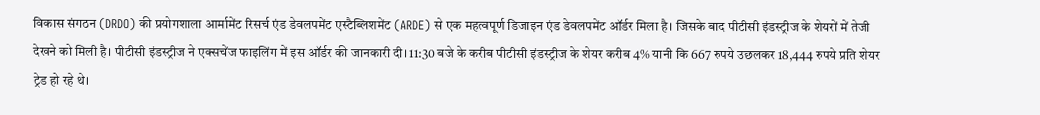विकास संगठन (DRDO) की प्रयोगशाला आर्मामेंट रिसर्च एंड डेवलपमेंट एस्टैब्लिशमेंट (ARDE) से एक महत्वपूर्ण डिजाइन एंड डेवलपमेंट ऑर्डर मिला है। जिसके बाद पीटीसी इंडस्ट्रीज के शेयरों में तेजी देखने को मिली है। पीटीसी इंडस्ट्रीज ने एक्सचेंज फाइलिंग में इस ऑर्डर की जानकारी दी। 11:30 बजे के करीब पीटीसी इंडस्ट्रीज के शेयर करीब 4% यानी कि 667 रुपये उछलकर 18,444 रुपये प्रति शेयर ट्रेड हो रहे थे।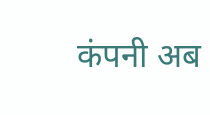कंपनी अब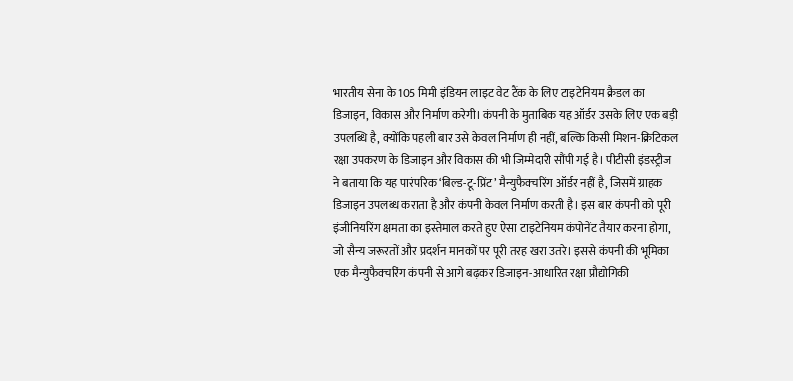भारतीय सेना के 105 मिमी इंडियन लाइट वेट टैंक के लिए टाइटेनियम क्रैडल का डिजाइन, विकास और निर्माण करेगी। कंपनी के मुताबिक यह ऑर्डर उसके लिए एक बड़ी उपलब्धि है, क्योंकि पहली बार उसे केवल निर्माण ही नहीं, बल्कि किसी मिशन-क्रिटिकल रक्षा उपकरण के डिजाइन और विकास की भी जिम्मेदारी सौंपी गई है। पीटीसी इंडस्ट्रीज ने बताया कि यह पारंपरिक ‘बिल्ड-टू-प्रिंट’ मैन्युफैक्चरिंग ऑर्डर नहीं है, जिसमें ग्राहक डिजाइन उपलब्ध कराता है और कंपनी केवल निर्माण करती है। इस बार कंपनी को पूरी इंजीनियरिंग क्षमता का इस्तेमाल करते हुए ऐसा टाइटेनियम कंपोनेंट तैयार करना होगा, जो सैन्य जरूरतों और प्रदर्शन मानकों पर पूरी तरह खरा उतरे। इससे कंपनी की भूमिका एक मैन्युफैक्चरिंग कंपनी से आगे बढ़कर डिजाइन-आधारित रक्षा प्रौद्योगिकी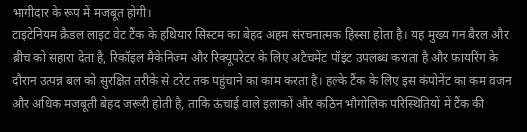भागीदार के रूप में मजबूत होगी।
टाइटेनियम क्रैडल लाइट वेट टैंक के हथियार सिस्टम का बेहद अहम संरचनात्मक हिस्सा होता है। यह मुख्य गन बैरल और ब्रीच को सहारा देता है, रिकॉइल मैकेनिज्म और रिक्यूपरेटर के लिए अटैचमेंट पॉइंट उपलब्ध कराता है और फायरिंग के दौरान उत्पन्न बल को सुरक्षित तरीके से टरेट तक पहुंचाने का काम करता है। हल्के टैंक के लिए इस कंपोनेंट का कम वजन और अधिक मजबूती बेहद जरूरी होती है, ताकि ऊंचाई वाले इलाकों और कठिन भौगोलिक परिस्थितियों में टैंक की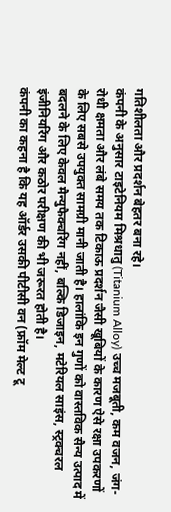गतिशीलता और प्रदर्शन बेहतर बना रहे।
कंपनी के अनुसार टाइटेनियम मिश्रधातु (Titanium Alloy) उच्च मजबूती, कम वजन, जंग-रोधी क्षमता और लंबे समय तक टिकाऊ प्रदर्शन जैसी खूबियों के कारण ऐसे रक्षा उपकरणों के लिए सबसे उपयुक्त सामग्री मानी जाती है। हालांकि इन गुणों को वास्तविक सैन्य उत्पाद में बदलने के लिए केवल मैन्युफैक्चरिंग नहीं, बल्कि डिजाइन, मटेरियल साइंस, स्ट्रक्चरल इंजीनियरिंग और कठोर परीक्षण की भी जरूरत होती है।
कंपनी का कहना है कि यह ऑर्डर उसकी पीटीसी वन (फ्रॉम मेल्ट टू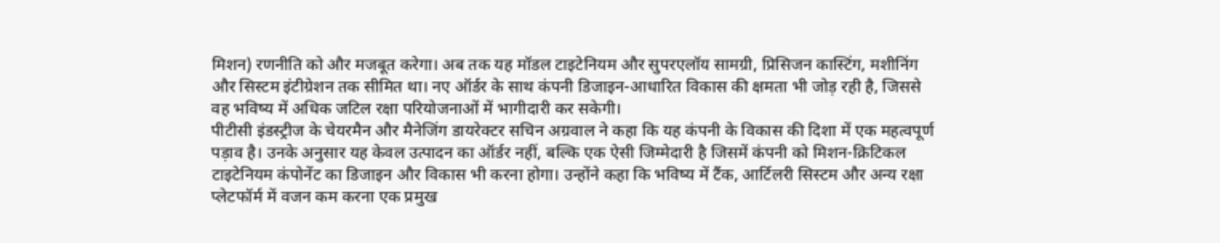मिशन) रणनीति को और मजबूत करेगा। अब तक यह मॉडल टाइटेनियम और सुपरएलॉय सामग्री, प्रिसिजन कास्टिंग, मशीनिंग और सिस्टम इंटीग्रेशन तक सीमित था। नए ऑर्डर के साथ कंपनी डिजाइन-आधारित विकास की क्षमता भी जोड़ रही है, जिससे वह भविष्य में अधिक जटिल रक्षा परियोजनाओं में भागीदारी कर सकेगी।
पीटीसी इंडस्ट्रीज के चेयरमैन और मैनेजिंग डायरेक्टर सचिन अग्रवाल ने कहा कि यह कंपनी के विकास की दिशा में एक महत्वपूर्ण पड़ाव है। उनके अनुसार यह केवल उत्पादन का ऑर्डर नहीं, बल्कि एक ऐसी जिम्मेदारी है जिसमें कंपनी को मिशन-क्रिटिकल टाइटेनियम कंपोनेंट का डिजाइन और विकास भी करना होगा। उन्होंने कहा कि भविष्य में टैंक, आर्टिलरी सिस्टम और अन्य रक्षा प्लेटफॉर्म में वजन कम करना एक प्रमुख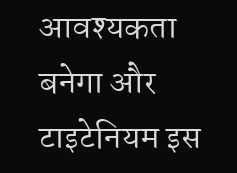आवश्यकता बनेगा और टाइटेनियम इस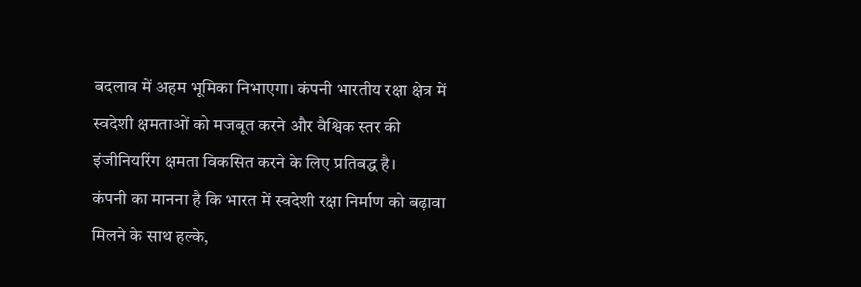बदलाव में अहम भूमिका निभाएगा। कंपनी भारतीय रक्षा क्षेत्र में स्वदेशी क्षमताओं को मजबूत करने और वैश्विक स्तर की इंजीनियरिंग क्षमता विकसित करने के लिए प्रतिबद्ध है।
कंपनी का मानना है कि भारत में स्वदेशी रक्षा निर्माण को बढ़ावा मिलने के साथ हल्के,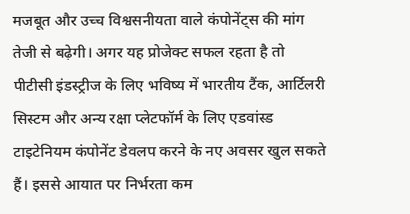मजबूत और उच्च विश्वसनीयता वाले कंपोनेंट्स की मांग तेजी से बढ़ेगी। अगर यह प्रोजेक्ट सफल रहता है तो पीटीसी इंडस्ट्रीज के लिए भविष्य में भारतीय टैंक, आर्टिलरी सिस्टम और अन्य रक्षा प्लेटफॉर्म के लिए एडवांस्ड टाइटेनियम कंपोनेंट डेवलप करने के नए अवसर खुल सकते हैं। इससे आयात पर निर्भरता कम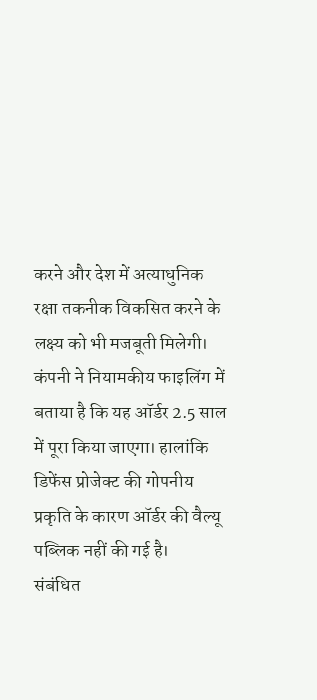करने और देश में अत्याधुनिक रक्षा तकनीक विकसित करने के लक्ष्य को भी मजबूती मिलेगी। कंपनी ने नियामकीय फाइलिंग में बताया है कि यह ऑर्डर 2.5 साल में पूरा किया जाएगा। हालांकि डिफेंस प्रोजेक्ट की गोपनीय प्रकृति के कारण ऑर्डर की वैल्यू पब्लिक नहीं की गई है।
संबंधित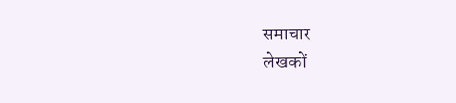समाचार
लेखकों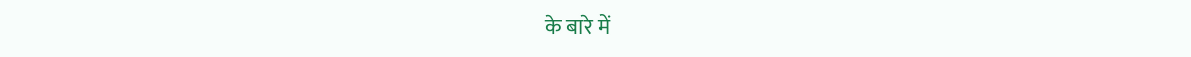के बारे में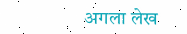अगला लेख